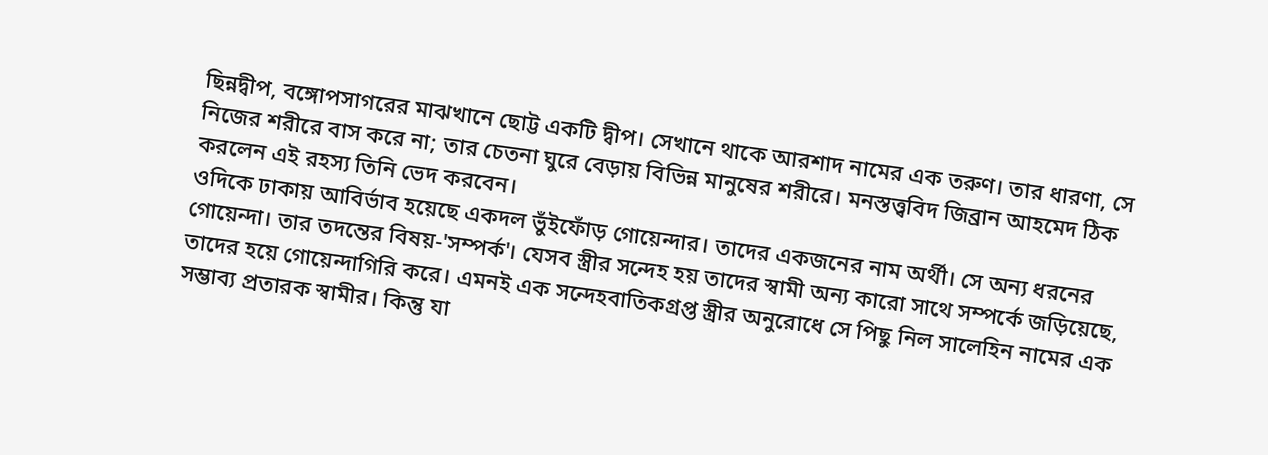ছিন্নদ্বীপ, বঙ্গোপসাগরের মাঝখানে ছোট্ট একটি দ্বীপ। সেখানে থাকে আরশাদ নামের এক তরুণ। তার ধারণা, সে নিজের শরীরে বাস করে না; তার চেতনা ঘুরে বেড়ায় বিভিন্ন মানুষের শরীরে। মনস্তত্ত্ববিদ জিব্রান আহমেদ ঠিক করলেন এই রহস্য তিনি ভেদ করবেন।
ওদিকে ঢাকায় আবির্ভাব হয়েছে একদল ভুঁইফোঁড় গোয়েন্দার। তাদের একজনের নাম অর্থী। সে অন্য ধরনের গোয়েন্দা। তার তদন্তের বিষয়-'সম্পর্ক'। যেসব স্ত্রীর সন্দেহ হয় তাদের স্বামী অন্য কারো সাথে সম্পর্কে জড়িয়েছে, তাদের হয়ে গোয়েন্দাগিরি করে। এমনই এক সন্দেহবাতিকগ্রপ্ত স্ত্রীর অনুরোধে সে পিছু নিল সালেহিন নামের এক সম্ভাব্য প্রতারক স্বামীর। কিন্তু যা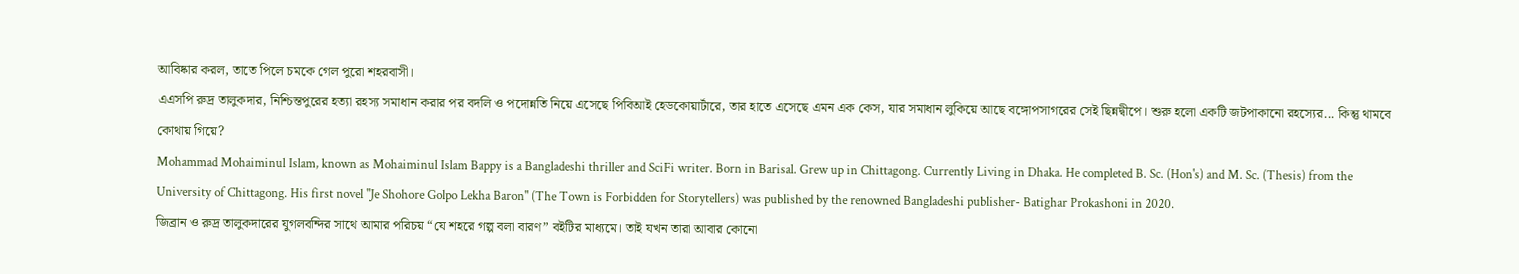আবিষ্কার করল, তাতে পিলে চমকে গেল পুরো শহরবাসী।
এএসপি রুদ্র তালুকদার, নিশ্চিন্তপুরের হত্যা রহস্য সমাধান করার পর বদলি ও পদোন্নতি নিয়ে এসেছে পিবিআই হেডকোয়ার্টারে, তার হাতে এসেছে এমন এক কেস, যার সমাধান লুকিয়ে আছে বঙ্গোপসাগরের সেই ছিন্নদ্বীপে। শুরু হলো একটি জটপাকানো রহস্যের... কিন্তু থামবে কোথায় গিয়ে?
Mohammad Mohaiminul Islam, known as Mohaiminul Islam Bappy is a Bangladeshi thriller and SciFi writer. Born in Barisal. Grew up in Chittagong. Currently Living in Dhaka. He completed B. Sc. (Hon's) and M. Sc. (Thesis) from the University of Chittagong. His first novel "Je Shohore Golpo Lekha Baron" (The Town is Forbidden for Storytellers) was published by the renowned Bangladeshi publisher- Batighar Prokashoni in 2020.
জিব্রান ও রুদ্র তালুকদারের যুগলবন্দির সাথে আমার পরিচয় “যে শহরে গল্প বলা বারণ” বইটির মাধ্যমে। তাই যখন তারা আবার কোনো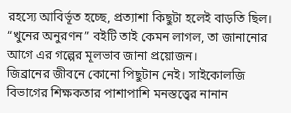রহস্যে আবির্ভূত হচ্ছে, প্রত্যাশা কিছুটা হলেই বাড়তি ছিল। “খুনের অনুরণন” বইটি তাই কেমন লাগল, তা জানানোর আগে এর গল্পের মূলভাব জানা প্রয়োজন।
জিব্রানের জীবনে কোনো পিছুটান নেই। সাইকোলজি বিভাগের শিক্ষকতার পাশাপাশি মনস্তত্ত্বের নানান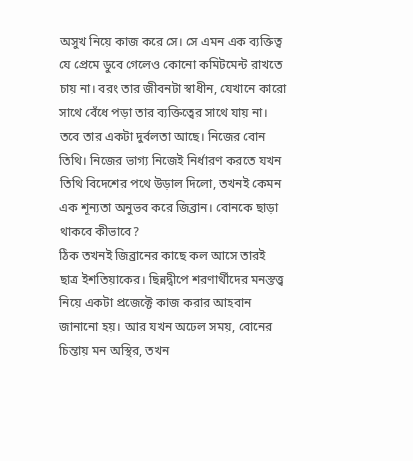অসুখ নিয়ে কাজ করে সে। সে এমন এক ব্যক্তিত্ব যে প্রেমে ডুবে গেলেও কোনো কমিটমেন্ট রাখতে চায় না। বরং তার জীবনটা স্বাধীন, যেখানে কারো সাথে বেঁধে পড়া তার ব্যক্তিত্বের সাথে যায় না। তবে তার একটা দুর্বলতা আছে। নিজের বোন তিথি। নিজের ভাগ্য নিজেই নির্ধারণ করতে যখন তিথি বিদেশের পথে উড়াল দিলো, তখনই কেমন এক শূন্যতা অনুভব করে জিব্রান। বোনকে ছাড়া থাকবে কীভাবে?
ঠিক তখনই জিব্রানের কাছে কল আসে তারই ছাত্র ইশতিয়াকের। ছিন্নদ্বীপে শরণার্থীদের মনস্তত্ত্ব নিয়ে একটা প্রজেক্টে কাজ করার আহবান জানানো হয়। আর যখন অঢেল সময়, বোনের চিন্তায় মন অস্থির, তখন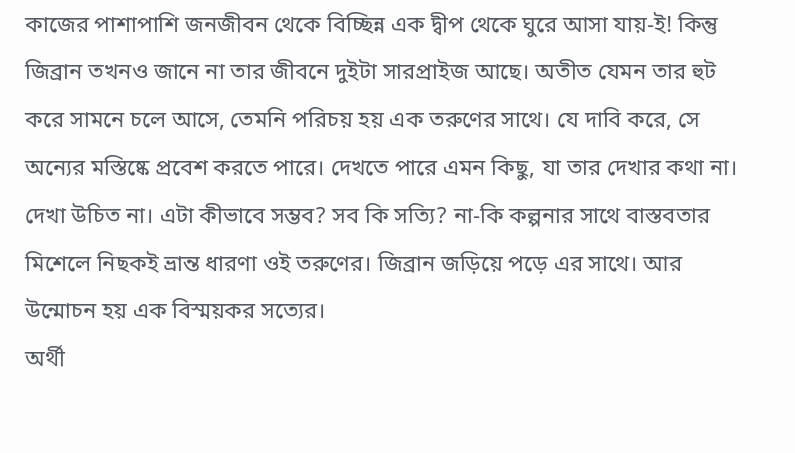কাজের পাশাপাশি জনজীবন থেকে বিচ্ছিন্ন এক দ্বীপ থেকে ঘুরে আসা যায়-ই! কিন্তু জিব্রান তখনও জানে না তার জীবনে দুইটা সারপ্রাইজ আছে। অতীত যেমন তার হুট করে সামনে চলে আসে, তেমনি পরিচয় হয় এক তরুণের সাথে। যে দাবি করে, সে অন্যের মস্তিষ্কে প্রবেশ করতে পারে। দেখতে পারে এমন কিছু, যা তার দেখার কথা না। দেখা উচিত না। এটা কীভাবে সম্ভব? সব কি সত্যি? না-কি কল্পনার সাথে বাস্তবতার মিশেলে নিছকই ভ্রান্ত ধারণা ওই তরুণের। জিব্রান জড়িয়ে পড়ে এর সাথে। আর উন্মোচন হয় এক বিস্ময়কর সত্যের।
অর্থী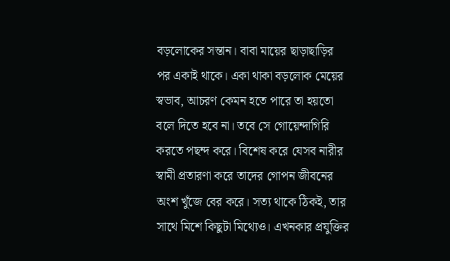বড়লোকের সন্তান। বাবা মায়ের ছাড়াছাড়ির পর একাই থাকে। একা থাকা বড়লোক মেয়ের স্বভাব, আচরণ কেমন হতে পারে তা হয়তো বলে দিতে হবে না। তবে সে গোয়েন্দাগিরি করতে পছন্দ করে। বিশেষ করে যেসব নারীর স্বামী প্রতারণা করে তাদের গোপন জীবনের অংশ খুঁজে বের করে। সত্য থাকে ঠিকই, তার সাথে মিশে কিছুটা মিথ্যেও। এখনকার প্রযুক্তির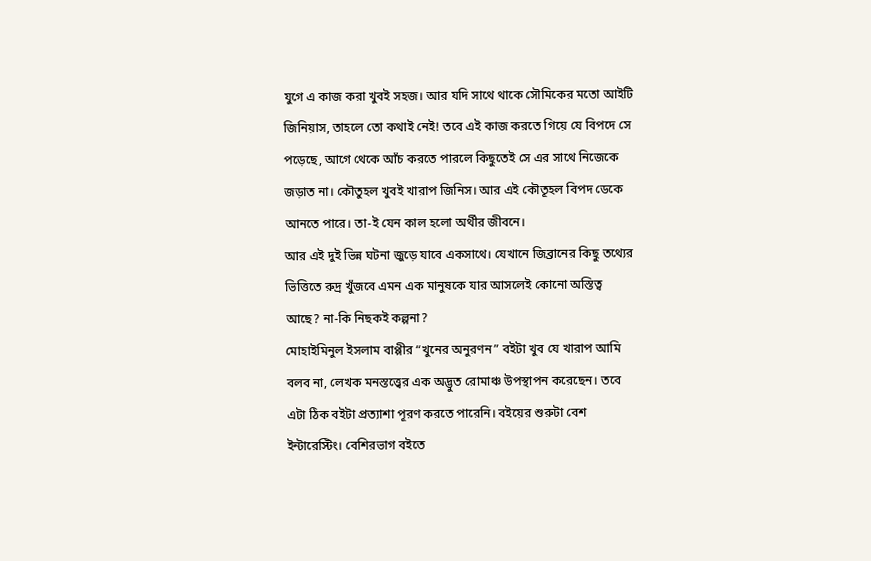যুগে এ কাজ করা খুবই সহজ। আর যদি সাথে থাকে সৌমিকের মতো আইটি জিনিয়াস, তাহলে তো কথাই নেই! তবে এই কাজ করতে গিয়ে যে বিপদে সে পড়েছে, আগে থেকে আঁচ করতে পারলে কিছুতেই সে এর সাথে নিজেকে জড়াত না। কৌতুহল খুবই খারাপ জিনিস। আর এই কৌতূহল বিপদ ডেকে আনতে পারে। তা-ই যেন কাল হলো অর্থীর জীবনে।
আর এই দুই ভিন্ন ঘটনা জুড়ে যাবে একসাথে। যেখানে জিব্রানের কিছু তথ্যের ভিত্তিতে রুদ্র খুঁজবে এমন এক মানুষকে যার আসলেই কোনো অস্তিত্ব আছে? না-কি নিছকই কল্পনা?
মোহাইমিনুল ইসলাম বাপ্পীর “খুনের অনুরণন” বইটা খুব যে খারাপ আমি বলব না, লেখক মনস্তত্ত্বের এক অদ্ভুত রোমাঞ্চ উপস্থাপন করেছেন। তবে এটা ঠিক বইটা প্রত্যাশা পূরণ করতে পারেনি। বইয়ের শুরুটা বেশ ইন্টারেস্টিং। বেশিরভাগ বইতে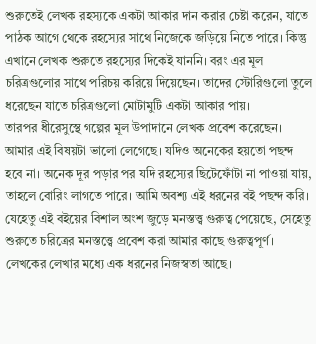শুরুতেই লেখক রহস্যকে একটা আকার দান করার চেষ্টা করেন, যাতে পাঠক আগে থেকে রহস্যের সাথে নিজেকে জড়িয়ে নিতে পারে। কিন্তু এখানে লেখক শুরুতে রহস্যের দিকেই যাননি। বরং এর মূল চরিত্রগুলোর সাথে পরিচয় করিয়ে দিয়েছেন। তাদের স্টোরিগুলো তুলে ধরেছেন যাতে চরিত্রগুলো মোটামুটি একটা আকার পায়।
তারপর ধীরেসুস্থে গল্পের মূল উপাদানে লেখক প্রবেশ করেছেন। আমার এই বিষয়টা ভালো লেগেছে। যদিও অনেকের হয়তো পছন্দ হবে না। অনেক দূর পড়ার পর যদি রহস্যের ছিটেফোঁটা না পাওয়া যায়, তাহলে বোরিং লাগতে পারে। আমি অবশ্য এই ধরনের বই পছন্দ করি। যেহেতু এই বইয়ের বিশাল অংশ জুড়ে মনস্তত্ত্ব গুরুত্ব পেয়েছে, সেহেতু শুরুতে চরিত্রের মনস্তত্ত্বে প্রবেশ করা আমার কাছে গুরুত্বপূর্ণ।
লেখকের লেখার মধ্যে এক ধরনের নিজস্বতা আছে।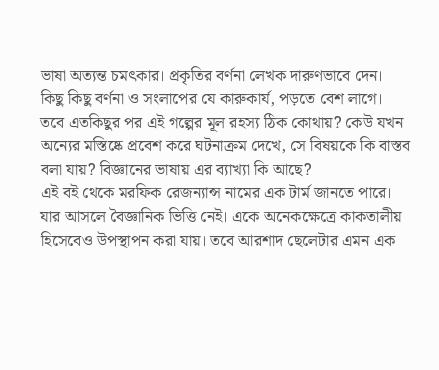ভাষা অত্যন্ত চমৎকার। প্রকৃতির বর্ণনা লেখক দারুণভাবে দেন। কিছু কিছু বর্ণনা ও সংলাপের যে কারুকার্য, পড়তে বেশ লাগে। তবে এতকিছুর পর এই গল্পের মূল রহস্য ঠিক কোথায়? কেউ যখন অন্যের মস্তিষ্কে প্রবেশ করে ঘটনাক্রম দেখে, সে বিষয়কে কি বাস্তব বলা যায়? বিজ্ঞানের ভাষায় এর ব্যাখ্যা কি আছে?
এই বই থেকে মরফিক রেজন্যান্স নামের এক টার্ম জানতে পারে। যার আসলে বৈজ্ঞানিক ভিত্তি নেই। একে অনেকক্ষেত্রে কাকতালীয় হিসেবেও উপস্থাপন করা যায়। তবে আরশাদ ছেলেটার এমন এক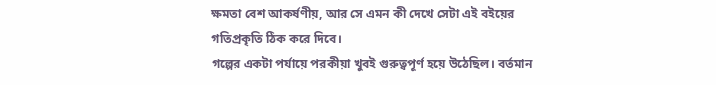ক্ষমতা বেশ আকর্ষণীয়, আর সে এমন কী দেখে সেটা এই বইয়ের গতিপ্রকৃতি ঠিক করে দিবে।
গল্পের একটা পর্যায়ে পরকীয়া খুবই গুরুত্বপূর্ণ হয়ে উঠেছিল। বর্তমান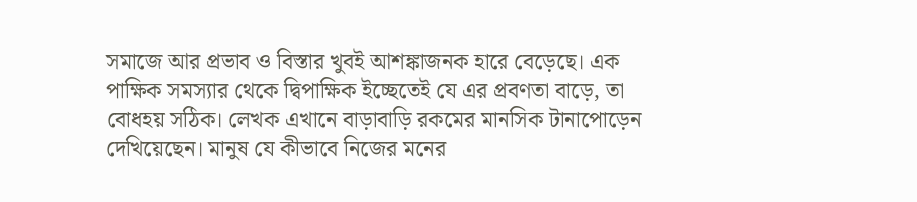সমাজে আর প্রভাব ও বিস্তার খুবই আশঙ্কাজনক হারে বেড়েছে। এক পাক্ষিক সমস্যার থেকে দ্বিপাক্ষিক ইচ্ছেতেই যে এর প্রবণতা বাড়ে, তা বোধহয় সঠিক। লেখক এখানে বাড়াবাড়ি রকমের মানসিক টানাপোড়েন দেখিয়েছেন। মানুষ যে কীভাবে নিজের মনের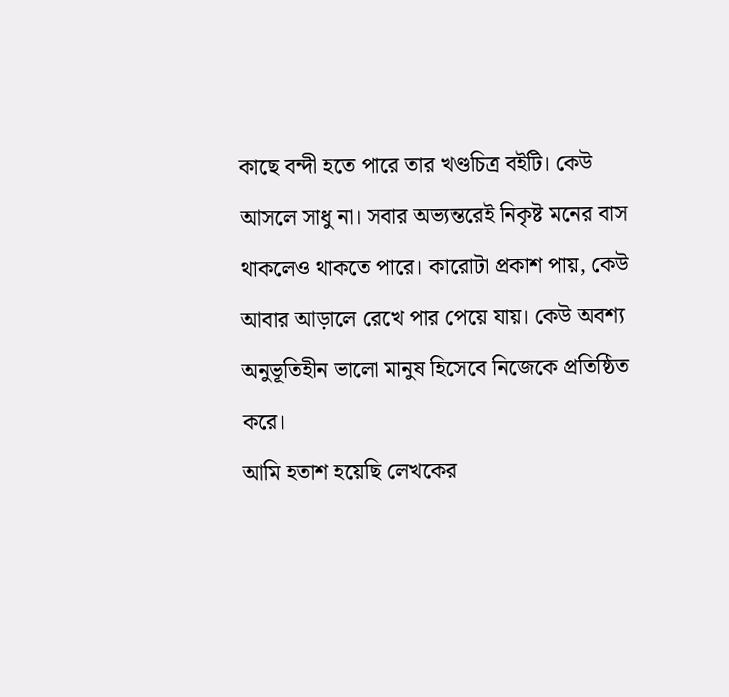কাছে বন্দী হতে পারে তার খণ্ডচিত্র বইটি। কেউ আসলে সাধু না। সবার অভ্যন্তরেই নিকৃষ্ট মনের বাস থাকলেও থাকতে পারে। কারোটা প্রকাশ পায়, কেউ আবার আড়ালে রেখে পার পেয়ে যায়। কেউ অবশ্য অনুভূতিহীন ভালো মানুষ হিসেবে নিজেকে প্রতিষ্ঠিত করে।
আমি হতাশ হয়েছি লেখকের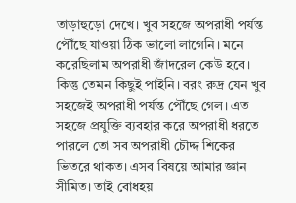তাড়াহুড়ো দেখে। খুব সহজে অপরাধী পর্যন্ত পৌঁছে যাওয়া ঠিক ভালো লাগেনি। মনে করেছিলাম অপরাধী জাঁদরেল কেউ হবে। কিন্তু তেমন কিছুই পাইনি। বরং রুদ্র যেন খুব সহজেই অপরাধী পর্যন্ত পৌঁছে গেল। এত সহজে প্রযুক্তি ব্যবহার করে অপরাধী ধরতে পারলে তো সব অপরাধী চৌদ্দ শিকের ভিতরে থাকত। এসব বিষয়ে আমার জ্ঞান সীমিত। তাই বোধহয়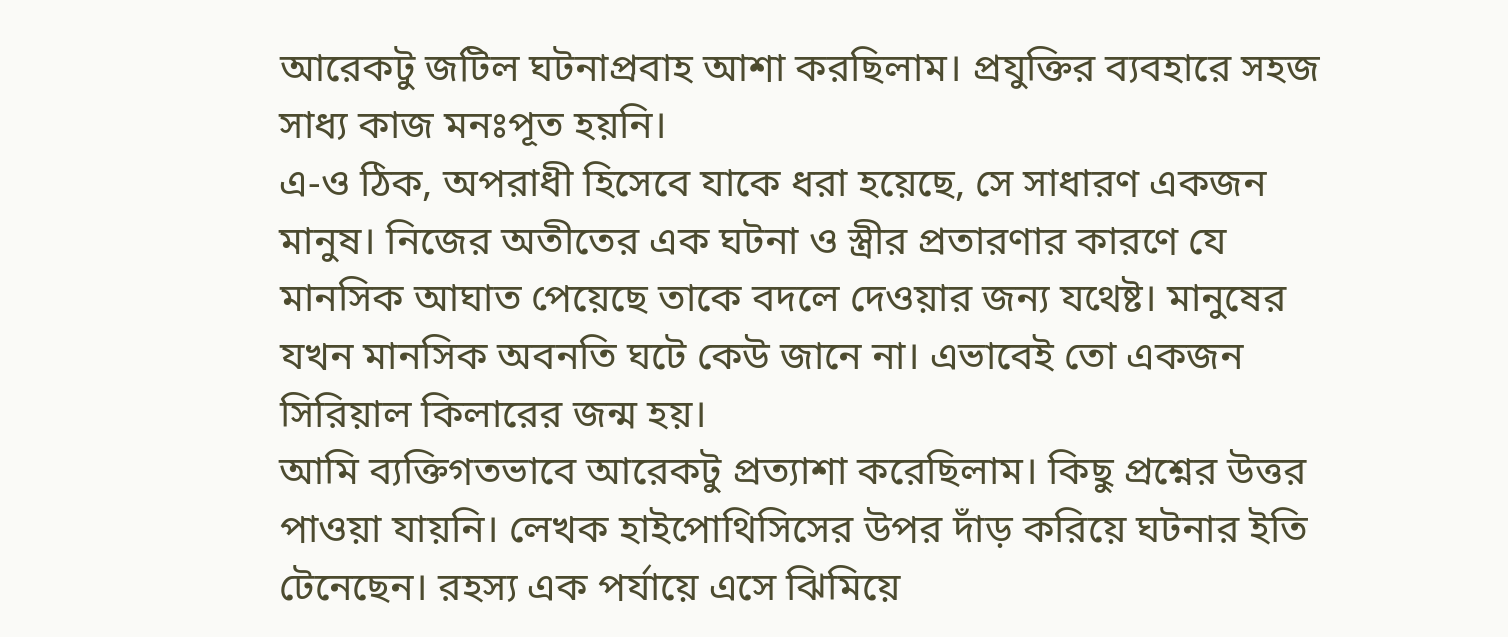আরেকটু জটিল ঘটনাপ্রবাহ আশা করছিলাম। প্রযুক্তির ব্যবহারে সহজ সাধ্য কাজ মনঃপূত হয়নি।
এ-ও ঠিক, অপরাধী হিসেবে যাকে ধরা হয়েছে, সে সাধারণ একজন মানুষ। নিজের অতীতের এক ঘটনা ও স্ত্রীর প্রতারণার কারণে যে মানসিক আঘাত পেয়েছে তাকে বদলে দেওয়ার জন্য যথেষ্ট। মানুষের যখন মানসিক অবনতি ঘটে কেউ জানে না। এভাবেই তো একজন সিরিয়াল কিলারের জন্ম হয়।
আমি ব্যক্তিগতভাবে আরেকটু প্রত্যাশা করেছিলাম। কিছু প্রশ্নের উত্তর পাওয়া যায়নি। লেখক হাইপোথিসিসের উপর দাঁড় করিয়ে ঘটনার ইতি টেনেছেন। রহস্য এক পর্যায়ে এসে ঝিমিয়ে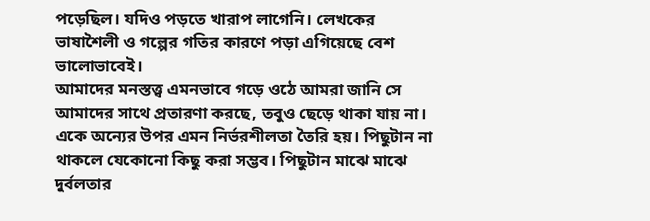পড়েছিল। যদিও পড়তে খারাপ লাগেনি। লেখকের ভাষাশৈলী ও গল্পের গতির কারণে পড়া এগিয়েছে বেশ ভালোভাবেই।
আমাদের মনস্তত্ত্ব এমনভাবে গড়ে ওঠে আমরা জানি সে আমাদের সাথে প্রতারণা করছে, তবুও ছেড়ে থাকা যায় না। একে অন্যের উপর এমন নির্ভরশীলতা তৈরি হয়। পিছুটান না থাকলে যেকোনো কিছু করা সম্ভব। পিছুটান মাঝে মাঝে দুর্বলতার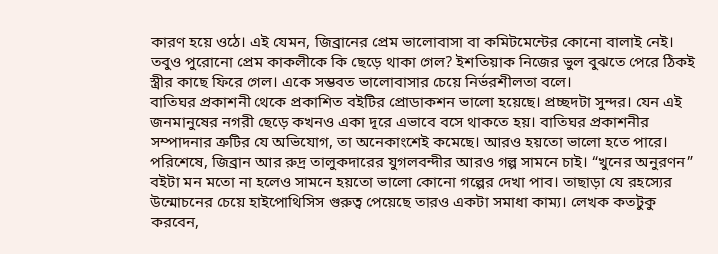কারণ হয়ে ওঠে। এই যেমন, জিব্রানের প্রেম ভালোবাসা বা কমিটমেন্টের কোনো বালাই নেই। তবুও পুরোনো প্রেম কাকলীকে কি ছেড়ে থাকা গেল? ইশতিয়াক নিজের ভুল বুঝতে পেরে ঠিকই স্ত্রীর কাছে ফিরে গেল। একে সম্ভবত ভালোবাসার চেয়ে নির্ভরশীলতা বলে।
বাতিঘর প্রকাশনী থেকে প্রকাশিত বইটির প্রোডাকশন ভালো হয়েছে। প্রচ্ছদটা সুন্দর। যেন এই জনমানুষের নগরী ছেড়ে কখনও একা দূরে এভাবে বসে থাকতে হয়। বাতিঘর প্রকাশনীর সম্পাদনার ত্রুটির যে অভিযোগ, তা অনেকাংশেই কমেছে। আরও হয়তো ভালো হতে পারে।
পরিশেষে, জিব্রান আর রুদ্র তালুকদারের যুগলবন্দীর আরও গল্প সামনে চাই। “খুনের অনুরণন” বইটা মন মতো না হলেও সামনে হয়তো ভালো কোনো গল্পের দেখা পাব। তাছাড়া যে রহস্যের উন্মোচনের চেয়ে হাইপোথিসিস গুরুত্ব পেয়েছে তারও একটা সমাধা কাম্য। লেখক কতটুকু করবেন,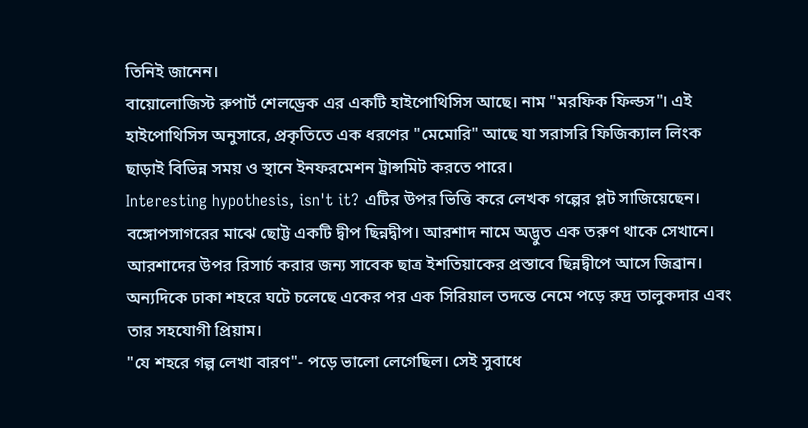তিনিই জানেন।
বায়োলোজিস্ট রুপার্ট শেলড্রেক এর একটি হাইপোথিসিস আছে। নাম "মরফিক ফিল্ডস"। এই হাইপোথিসিস অনুসারে, প্রকৃতিতে এক ধরণের "মেমোরি" আছে যা সরাসরি ফিজিক্যাল লিংক ছাড়াই বিভিন্ন সময় ও স্থানে ইনফরমেশন ট্রান্সমিট করতে পারে।
Interesting hypothesis, isn't it? এটির উপর ভিত্তি করে লেখক গল্পের প্লট সাজিয়েছেন।
বঙ্গোপসাগরের মাঝে ছোট্ট একটি দ্বীপ ছিন্নদ্বীপ। আরশাদ নামে অদ্ভুত এক তরুণ থাকে সেখানে। আরশাদের উপর রিসার্চ করার জন্য সাবেক ছাত্র ইশতিয়াকের প্রস্তাবে ছিন্নদ্বীপে আসে জিব্রান। অন্যদিকে ঢাকা শহরে ঘটে চলেছে একের পর এক সিরিয়াল তদন্তে নেমে পড়ে রুদ্র তালুকদার এবং তার সহযোগী প্রিয়াম।
"যে শহরে গল্প লেখা বারণ"- পড়ে ভালো লেগেছিল। সেই সুবাধে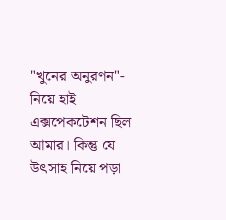"খুনের অনুরণন"- নিয়ে হাই এক্সপেকটেশন ছিল আমার। কিন্তু যে উৎসাহ নিয়ে পড়া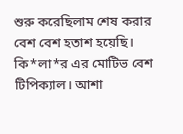শুরু করেছিলাম শেষ করার বেশ বেশ হতাশ হয়েছি। কি*লা*র এর মোটিভ বেশ টিপিক্যাল। আশা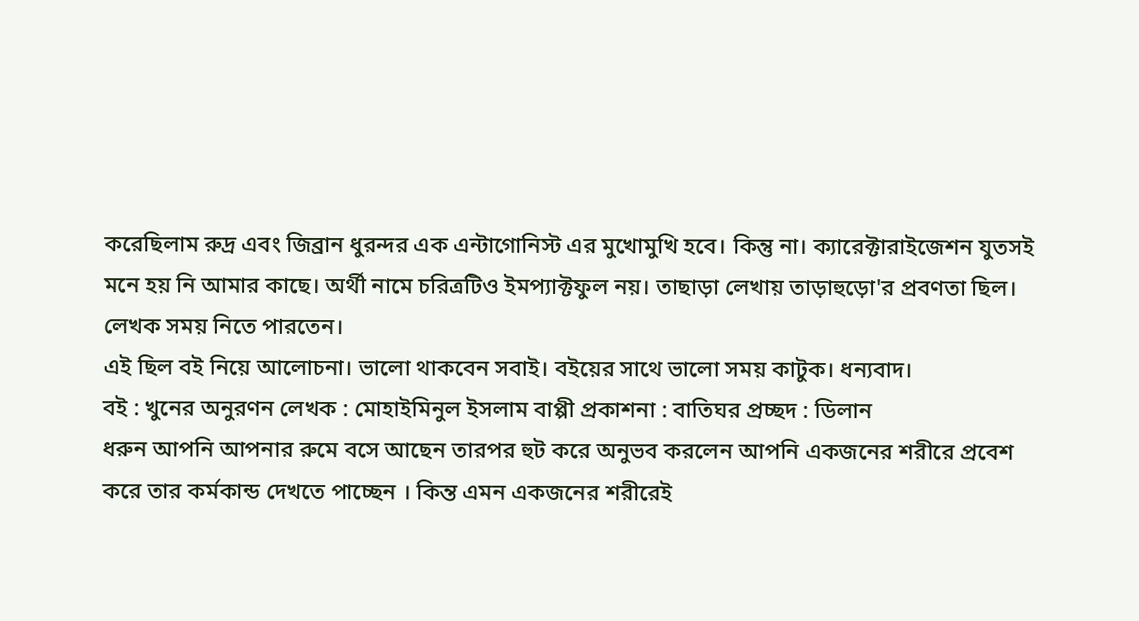করেছিলাম রুদ্র এবং জিব্রান ধুরন্দর এক এন্টাগোনিস্ট এর মুখোমুখি হবে। কিন্তু না। ক্যারেক্টারাইজেশন যুতসই মনে হয় নি আমার কাছে। অর্থী নামে চরিত্রটিও ইমপ্যাক্টফুল নয়। তাছাড়া লেখায় তাড়াহুড়ো'র প্রবণতা ছিল। লেখক সময় নিতে পারতেন।
এই ছিল বই নিয়ে আলোচনা। ভালো থাকবেন সবাই। বইয়ের সাথে ভালো সময় কাটুক। ধন্যবাদ।
বই : খুনের অনুরণন লেখক : মোহাইমিনুল ইসলাম বাপ্পী প্রকাশনা : বাতিঘর প্রচ্ছদ : ডিলান
ধরুন আপনি আপনার রুমে বসে আছেন তারপর হুট করে অনুভব করলেন আপনি একজনের শরীরে প্রবেশ করে তার কর্মকান্ড দেখতে পাচ্ছেন । কিন্ত এমন একজনের শরীরেই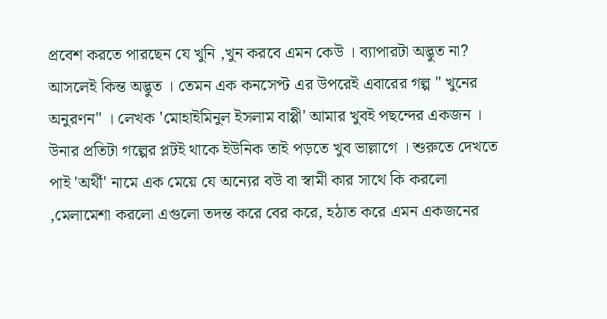প্রবেশ করতে পারছেন যে খুনি ,খুন করবে এমন কেউ । ব্যাপারটা অদ্ভুত না? আসলেই কিন্ত অদ্ভুত । তেমন এক কনসেপ্ট এর উপরেই এবারের গল্প " খুনের অনুরণন" । লেখক 'মোহাইমিনুল ইসলাম বাপ্পী' আমার খুবই পছন্দের একজন । উনার প্রতিটা গল্পের প্লটই থাকে ইউনিক তাই পড়তে খুব ভাল্লাগে । শুরুতে দেখতে পাই 'অর্থী' নামে এক মেয়ে যে অন্যের বউ বা স্বামী কার সাথে কি করলো ,মেলামেশা করলো এগুলো তদন্ত করে বের করে, হঠাত করে এমন একজনের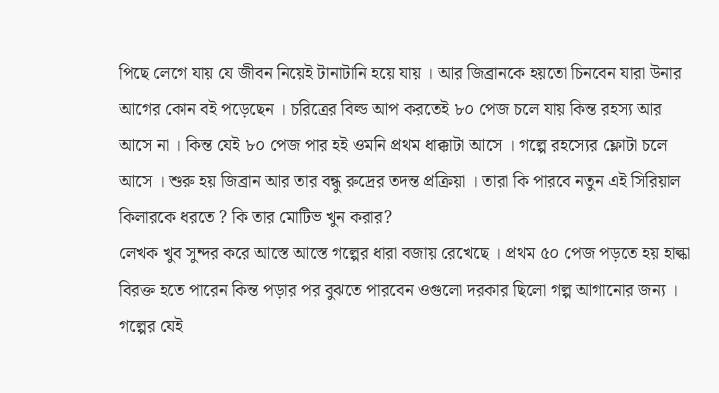পিছে লেগে যায় যে জীবন নিয়েই টানাটানি হয়ে যায় । আর জিব্রানকে হয়তো চিনবেন যারা উনার আগের কোন বই পড়েছেন । চরিত্রের বিল্ড আপ করতেই ৮০ পেজ চলে যায় কিন্ত রহস্য আর আসে না । কিন্ত যেই ৮০ পেজ পার হই ওমনি প্রথম ধাক্কাটা আসে । গল্পে রহস্যের ফ্লোটা চলে আসে । শুরু হয় জিব্রান আর তার বন্ধু রুদ্রের তদন্ত প্রক্রিয়া । তারা কি পারবে নতুন এই সিরিয়াল কিলারকে ধরতে ? কি তার মোটিভ খুন করার?
লেখক খুব সুন্দর করে আস্তে আস্তে গল্পের ধারা বজায় রেখেছে । প্রথম ৫০ পেজ পড়তে হয় হাল্কা বিরক্ত হতে পারেন কিন্ত পড়ার পর বুঝতে পারবেন ওগুলো দরকার ছিলো গল্প আগানোর জন্য । গল্পের যেই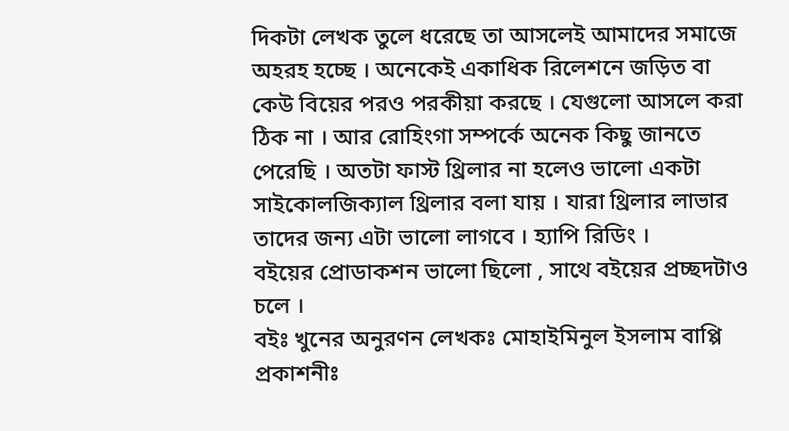দিকটা লেখক তুলে ধরেছে তা আসলেই আমাদের সমাজে অহরহ হচ্ছে । অনেকেই একাধিক রিলেশনে জড়িত বা কেউ বিয়ের পরও পরকীয়া করছে । যেগুলো আসলে করা ঠিক না । আর রোহিংগা সম্পর্কে অনেক কিছু জানতে পেরেছি । অতটা ফাস্ট থ্রিলার না হলেও ভালো একটা সাইকোলজিক্যাল থ্রিলার বলা যায় । যারা থ্রিলার লাভার তাদের জন্য এটা ভালো লাগবে । হ্যাপি রিডিং ।
বইয়ের প্রোডাকশন ভালো ছিলো , সাথে বইয়ের প্রচ্ছদটাও চলে ।
বইঃ খুনের অনুরণন লেখকঃ মোহাইমিনুল ইসলাম বাপ্পি প্রকাশনীঃ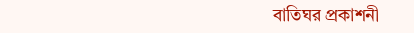বাতিঘর প্রকাশনী